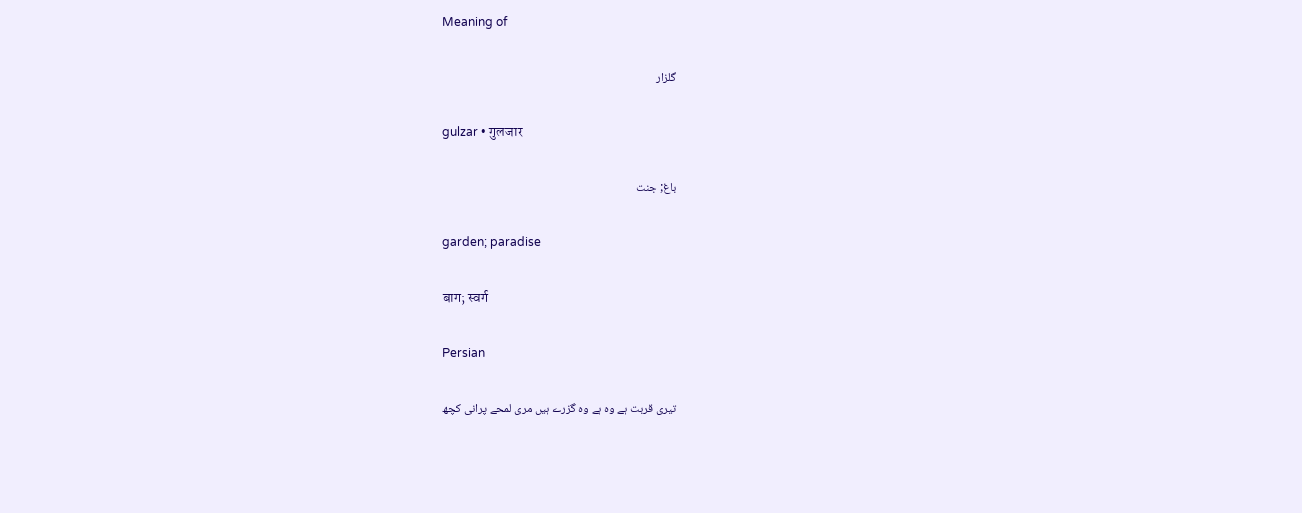Meaning of

گلزار

gulzar • गुलजार

باغ; جنت

garden; paradise

बाग; स्वर्ग

Persian

تیری قربت ہے وہ ہے وہ گزرے ہیں مری لمحے پرانی کچھ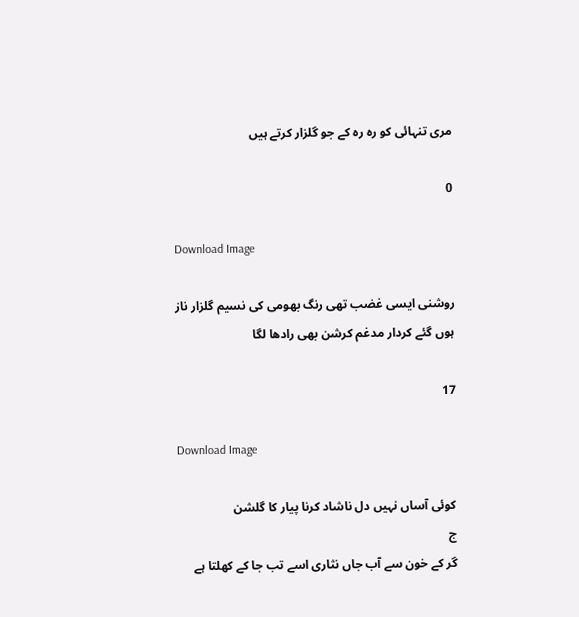مری تنہائی کو رہ رہ کے جو گلزار کرتے ہیں

0

Download Image

روشنی ایسی غضب تھی رنگ بھومی کی نسیم گلزار ناز
ہوں گئے کردار مدغم کرشن بھی رادھا لگا

17

Download Image

کوئی آساں نہیں دل ناشاد کرنا پیار کا گلشن
ج
گر کے خون سے آب جاں نثاری اسے تب جا کے کھلتا ہے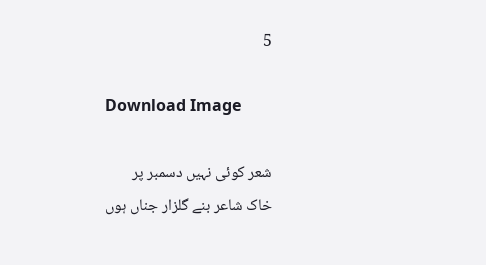5

Download Image

شعر کوئی نہیں دسمبر پر
خاک شاعر بنے گلزار جناں ہوں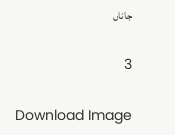جاناں

3

Download Image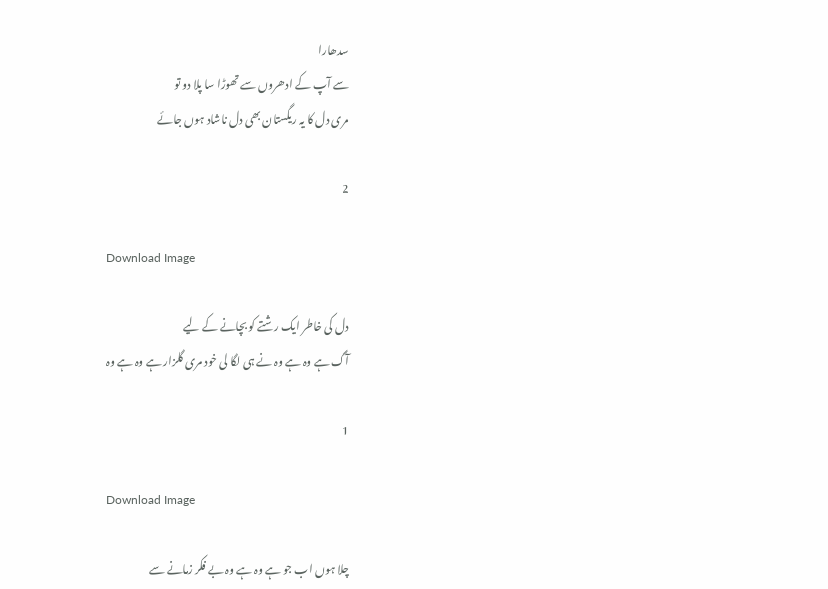سدھارا
سے آپ کے ادھروں سے تھوڑا سا پلا دو تو
مری دل کا یہ ریگستان بھی دل ناشاد ہوں جائے

2

Download Image

دل کی خاطر ایک رشتے کو بچانے کے لیے
آگ ہے وہ ہے وہ نے ہی لگا لی خود مری گلزار ہے وہ ہے وہ

1

Download Image

چلا ہوں اب جو ہے وہ ہے وہ بے فکر زمانے سے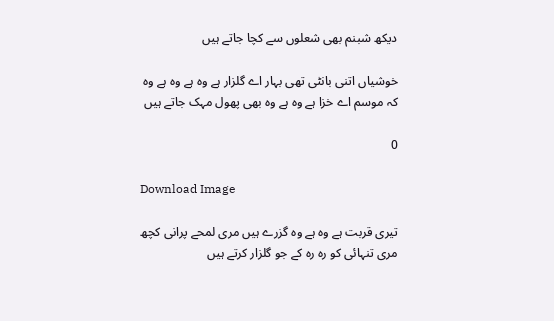دیکھ شبنم بھی شعلوں سے کچا جاتے ہیں

خوشیاں اتنی بانٹی تھی بہار اے گلزار ہے وہ ہے وہ ہے وہ
کہ موسم اے خزا ہے وہ ہے وہ بھی پھول مہک جاتے ہیں

0

Download Image

تیری قربت ہے وہ ہے وہ گزرے ہیں مری لمحے پرانی کچھ
مری تنہائی کو رہ رہ کے جو گلزار کرتے ہیں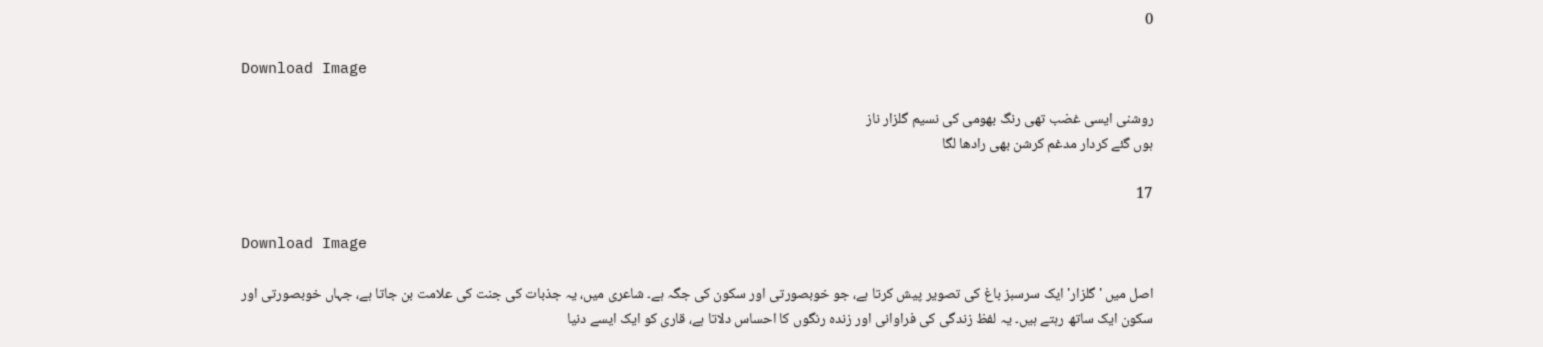0

Download Image

روشنی ایسی غضب تھی رنگ بھومی کی نسیم گلزار ناز
ہوں گئے کردار مدغم کرشن بھی رادھا لگا

17

Download Image

اصل میں 'گلزار' ایک سرسبز باغ کی تصویر پیش کرتا ہے، جو خوبصورتی اور سکون کی جگہ ہے۔ شاعری میں، یہ جذبات کی جنت کی علامت بن جاتا ہے، جہاں خوبصورتی اور سکون ایک ساتھ رہتے ہیں۔ یہ لفظ زندگی کی فراوانی اور زندہ رنگوں کا احساس دلاتا ہے، قاری کو ایک ایسے دنیا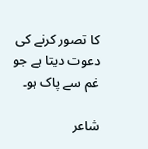کا تصور کرنے کی دعوت دیتا ہے جو غم سے پاک ہو۔

شاعر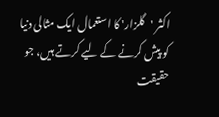اکثر 'گلزار' کا استعمال ایک مثالی دنیا کو پیش کرنے کے لیے کرتے ہیں، جو حقیقت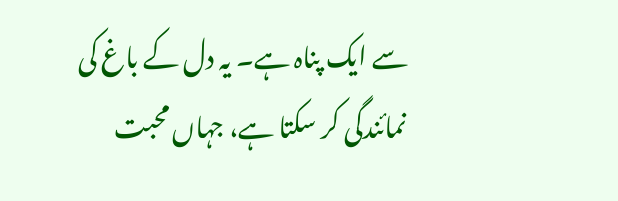سے ایک پناہ ہے۔ یہ دل کے باغ کی نمائندگی کر سکتا ہے، جہاں محبت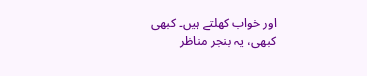اور خواب کھلتے ہیں۔ کبھی کبھی، یہ بنجر مناظر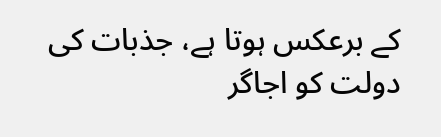کے برعکس ہوتا ہے، جذبات کی دولت کو اجاگر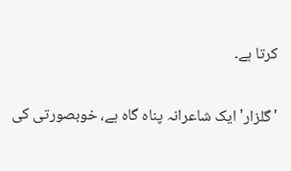کرتا ہے۔

'گلزار' ایک شاعرانہ پناہ گاہ ہے، خوبصورتی کی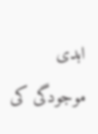ابدی موجودگی کی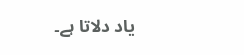یاد دلاتا ہے۔